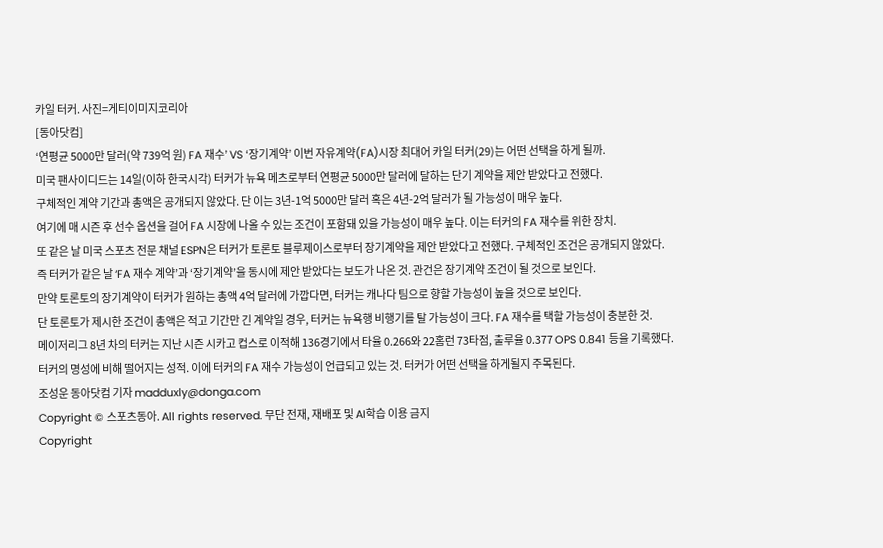카일 터커. 사진=게티이미지코리아
[동아닷컴]
‘연평균 5000만 달러(약 739억 원) FA 재수’ VS ‘장기계약’ 이번 자유계약(FA)시장 최대어 카일 터커(29)는 어떤 선택을 하게 될까.
미국 팬사이디드는 14일(이하 한국시각) 터커가 뉴욕 메츠로부터 연평균 5000만 달러에 달하는 단기 계약을 제안 받았다고 전했다.
구체적인 계약 기간과 총액은 공개되지 않았다. 단 이는 3년-1억 5000만 달러 혹은 4년-2억 달러가 될 가능성이 매우 높다.
여기에 매 시즌 후 선수 옵션을 걸어 FA 시장에 나올 수 있는 조건이 포함돼 있을 가능성이 매우 높다. 이는 터커의 FA 재수를 위한 장치.
또 같은 날 미국 스포츠 전문 채널 ESPN은 터커가 토론토 블루제이스로부터 장기계약을 제안 받았다고 전했다. 구체적인 조건은 공개되지 않았다.
즉 터커가 같은 날 ‘FA 재수 계약’과 ‘장기계약’을 동시에 제안 받았다는 보도가 나온 것. 관건은 장기계약 조건이 될 것으로 보인다.
만약 토론토의 장기계약이 터커가 원하는 총액 4억 달러에 가깝다면, 터커는 캐나다 팀으로 향할 가능성이 높을 것으로 보인다.
단 토론토가 제시한 조건이 총액은 적고 기간만 긴 계약일 경우, 터커는 뉴욕행 비행기를 탈 가능성이 크다. FA 재수를 택할 가능성이 충분한 것.
메이저리그 8년 차의 터커는 지난 시즌 시카고 컵스로 이적해 136경기에서 타율 0.266와 22홈런 73타점, 출루율 0.377 OPS 0.841 등을 기록했다.
터커의 명성에 비해 떨어지는 성적. 이에 터커의 FA 재수 가능성이 언급되고 있는 것. 터커가 어떤 선택을 하게될지 주목된다.
조성운 동아닷컴 기자 madduxly@donga.com
Copyright © 스포츠동아. All rights reserved. 무단 전재, 재배포 및 AI학습 이용 금지
Copyright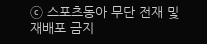ⓒ 스포츠동아 무단 전재 및 재배포 금지